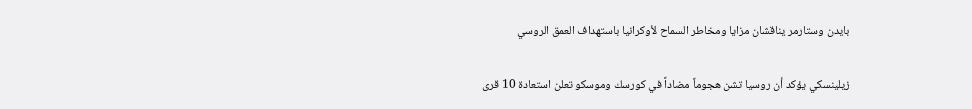بايدن وستارمر يناقشان مزايا ومخاطر السماح لأوكرانيا باستهداف العمق الروسي

زيلينسكي يؤكد أن روسيا تشن هجوماً مضاداً في كورسك وموسكو تعلن استعادة 10 قرى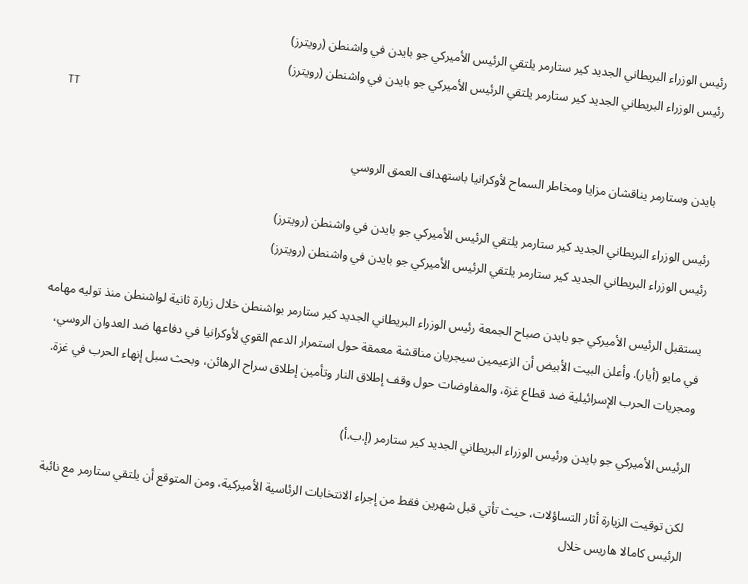رئيس الوزراء البريطاني الجديد كير ستارمر يلتقي الرئيس الأميركي جو بايدن في واشنطن (رويترز)
رئيس الوزراء البريطاني الجديد كير ستارمر يلتقي الرئيس الأميركي جو بايدن في واشنطن (رويترز)
TT

بايدن وستارمر يناقشان مزايا ومخاطر السماح لأوكرانيا باستهداف العمق الروسي

رئيس الوزراء البريطاني الجديد كير ستارمر يلتقي الرئيس الأميركي جو بايدن في واشنطن (رويترز)
رئيس الوزراء البريطاني الجديد كير ستارمر يلتقي الرئيس الأميركي جو بايدن في واشنطن (رويترز)

يستقبل الرئيس الأميركي جو بايدن صباح الجمعة رئيس الوزراء البريطاني الجديد كير ستارمر بواشنطن خلال زيارة ثانية لواشنطن منذ توليه مهامه في مايو (أيار). وأعلن البيت الأبيض أن الزعيمين سيجريان مناقشة معمقة حول استمرار الدعم القوي لأوكرانيا في دفاعها ضد العدوان الروسي، ومجريات الحرب الإسرائيلية ضد قطاع غزة، والمفاوضات حول وقف إطلاق النار وتأمين إطلاق سراح الرهائن، وبحث سبل إنهاء الحرب في غزة.

الرئيس الأميركي جو بايدن ورئيس الوزراء البريطاني الجديد كير ستارمر (إ.ب.أ)

لكن توقيت الزيارة أثار التساؤلات، حيث تأتي قبل شهرين فقط من إجراء الانتخابات الرئاسية الأميركية، ومن المتوقع أن يلتقي ستارمر مع نائبة الرئيس كامالا هاريس خلال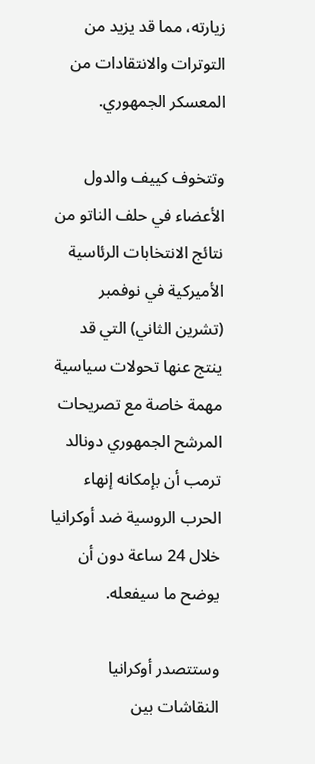زيارته، مما قد يزيد من التوترات والانتقادات من المعسكر الجمهوري.

وتتخوف كييف والدول الأعضاء في حلف الناتو من نتائج الانتخابات الرئاسية الأميركية في نوفمبر (تشرين الثاني) التي قد ينتج عنها تحولات سياسية مهمة خاصة مع تصريحات المرشح الجمهوري دونالد ترمب أن بإمكانه إنهاء الحرب الروسية ضد أوكرانيا خلال 24 ساعة دون أن يوضح ما سيفعله.

وستتصدر أوكرانيا النقاشات بين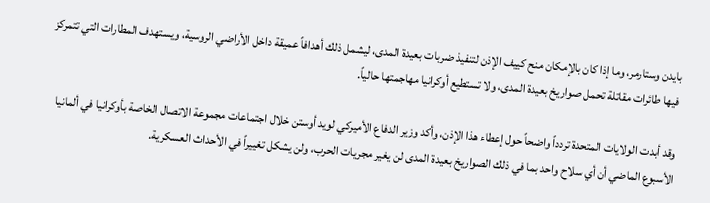بايدن وستارمر، وما إذا كان بالإمكان منح كييف الإذن لتنفيذ ضربات بعيدة المدى، ليشمل ذلك أهدافاً عميقة داخل الأراضي الروسية، ويستهدف المطارات التي تتمركز فيها طائرات مقاتلة تحمل صواريخ بعيدة المدى، ولا تستطيع أوكرانيا مهاجمتها حالياً.

وقد أبدت الولايات المتحدة تردداً واضحاً حول إعطاء هذا الإذن، وأكد وزير الدفاع الأميركي لويد أوستن خلال اجتماعات مجموعة الاتصال الخاصة بأوكرانيا في ألمانيا الأسبوع الماضي أن أي سلاح واحد بما في ذلك الصواريخ بعيدة المدى لن يغير مجريات الحرب، ولن يشكل تغييراً في الأحداث العسكرية.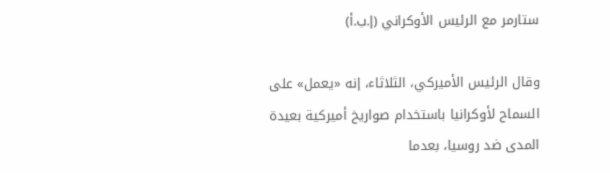ستارمر مع الرئيس الأوكراني (إ.ب.أ)

وقال الرئيس الأميركي، الثلاثاء، إنه «يعمل» على السماح لأوكرانيا باستخدام صواريخ أميركية بعيدة المدى ضد روسيا، بعدما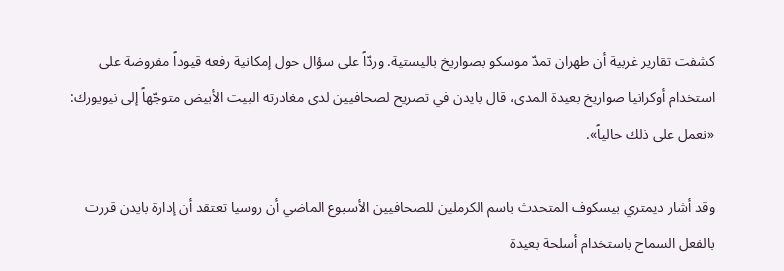كشفت تقارير غربية أن طهران تمدّ موسكو بصواريخ باليستية. وردّاً على سؤال حول إمكانية رفعه قيوداً مفروضة على استخدام أوكرانيا صواريخ بعيدة المدى، قال بايدن في تصريح لصحافيين لدى مغادرته البيت الأبيض متوجّهاً إلى نيويورك: «نعمل على ذلك حالياً».

وقد أشار ديمتري بيسكوف المتحدث باسم الكرملين للصحافيين الأسبوع الماضي أن روسيا تعتقد أن إدارة بايدن قررت بالفعل السماح باستخدام أسلحة بعيدة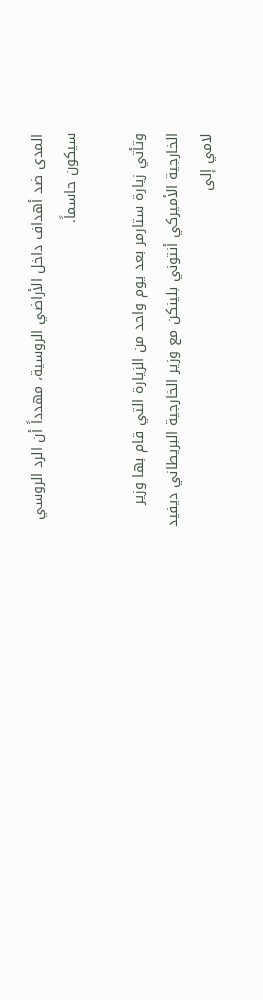المدى ضد أهداف داخل الأراضي الروسية، مهدداً أن الرد الروسي سيكون حاسماً.

وتأتي زيارة ستارمر بعد يوم واحد من الزيارة التي قام بها وزير الخارجية الأميركي أنتوني بلينكن مع وزير الخارجية البريطاني ديفيد لامي إلى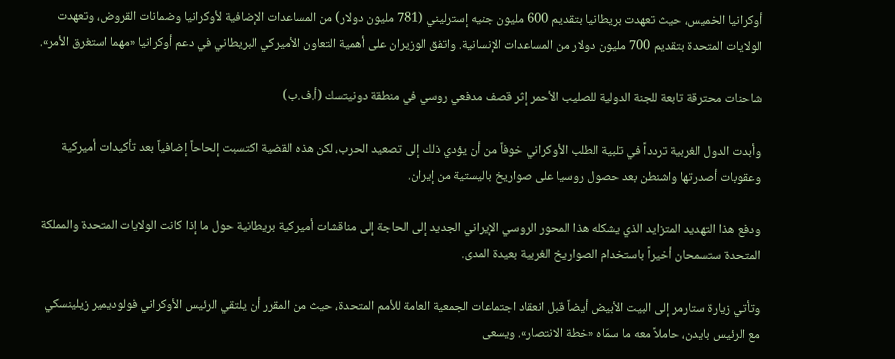أوكرانيا الخميس، حيث تعهدت بريطانيا بتقديم 600 مليون جنيه إسترليني (781 مليون دولار) من المساعدات الإضافية لأوكرانيا وضمانات القروض، وتعهدت الولايات المتحدة بتقديم 700 مليون دولار من المساعدات الإنسانية. واتفق الوزيران على أهمية التعاون الأميركي البريطاني في دعم أوكرانيا «مهما استغرق الأمر».

شاحنات محترقة تابعة للجنة الدولية للصليب الأحمر إثر قصف مدفعي روسي في منطقة دونيتسك (أ.ف.ب)

وأبدت الدول الغربية تردداً في تلبية الطلب الأوكراني خوفاً من أن يؤدي ذلك إلى تصعيد الحرب، لكن هذه القضية اكتسبت إلحاحاً إضافياً بعد تأكيدات أميركية وعقوبات أصدرتها واشنطن بعد حصول روسيا على صواريخ باليستية من إيران.

ودفع هذا التهديد المتزايد الذي يشكله هذا المحور الروسي الإيراني الجديد إلى الحاجة إلى مناقشات أميركية بريطانية حول ما إذا كانت الولايات المتحدة والمملكة المتحدة ستسمحان أخيراً باستخدام الصواريخ الغربية بعيدة المدى.

وتأتي زيارة ستارمر إلى البيت الأبيض أيضاً قبل انعقاد اجتماعات الجمعية العامة للأمم المتحدة، حيث من المقرر أن يلتقي الرئيس الأوكراني فولوديمير زيلينسكي مع الرئيس بايدن، حاملاً معه ما سمّاه «خطة الانتصار». ويسعى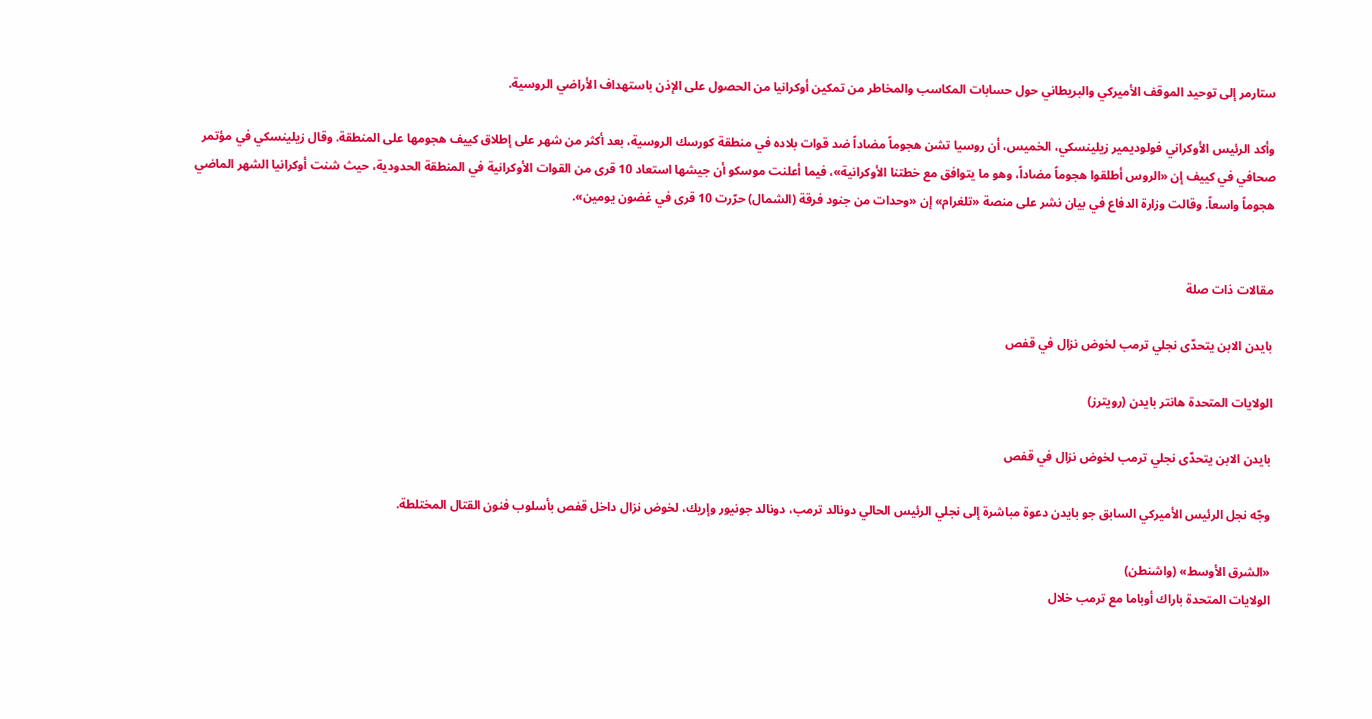ستارمر إلى توحيد الموقف الأميركي والبريطاني حول حسابات المكاسب والمخاطر من تمكين أوكرانيا من الحصول على الإذن باستهداف الأراضي الروسية.

وأكد الرئيس الأوكراني فولوديمير زيلينسكي، الخميس، أن روسيا تشن هجوماً مضاداً ضد قوات بلاده في منطقة كورسك الروسية، بعد أكثر من شهر على إطلاق كييف هجومها على المنطقة. وقال زيلينسكي في مؤتمر صحافي في كييف إن «الروس أطلقوا هجوماً مضاداً، وهو ما يتوافق مع خطتنا الأوكرانية»، فيما أعلنت موسكو أن جيشها استعاد 10 قرى من القوات الأوكرانية في المنطقة الحدودية، حيث شنت أوكرانيا الشهر الماضي هجوماً واسعاً. وقالت وزارة الدفاع في بيان نشر على منصة «تلغرام» إن «وحدات من جنود فرقة (الشمال) حرّرت 10 قرى في غضون يومين».


مقالات ذات صلة

بايدن الابن يتحدّى نجلي ترمب لخوض نزال في قفص

الولايات المتحدة هانتر بايدن (رويترز)

بايدن الابن يتحدّى نجلي ترمب لخوض نزال في قفص

وجّه نجل الرئيس الأميركي السابق جو بايدن دعوة مباشرة إلى نجلي الرئيس الحالي دونالد ترمب، دونالد جونيور وإريك، لخوض نزال داخل قفص بأسلوب فنون القتال المختلطة.

«الشرق الأوسط» (واشنطن)
الولايات المتحدة باراك أوباما مع ترمب خلال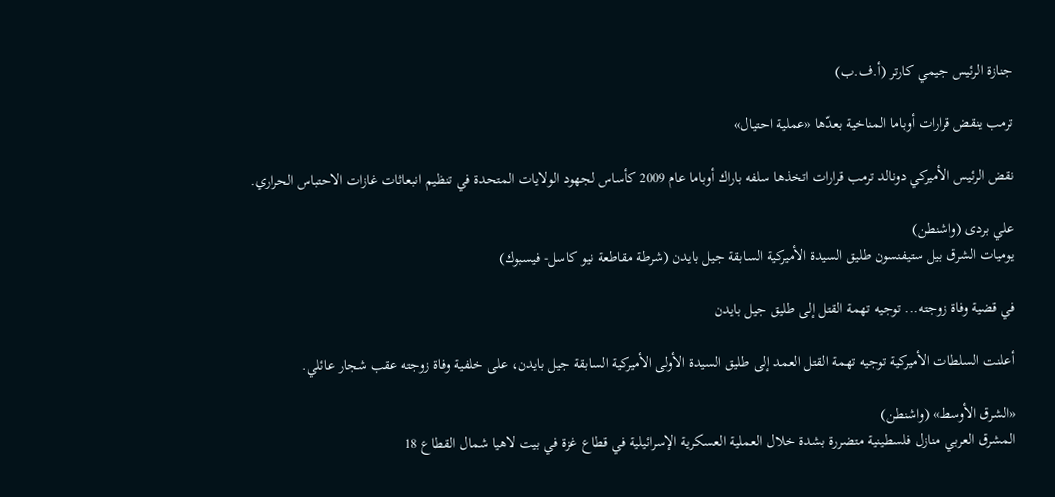جنازة الرئيس جيمي كارتر (أ.ف.ب)

ترمب ينقض قرارات أوباما المناخية بعدّها «عملية احتيال»

نقض الرئيس الأميركي دونالد ترمب قرارات اتخذها سلفه باراك أوباما عام 2009 كأساس لجهود الولايات المتحدة في تنظيم انبعاثات غازات الاحتباس الحراري.

علي بردى (واشنطن)
يوميات الشرق بيل ستيفنسون طليق السيدة الأميركية السابقة جيل بايدن (شرطة مقاطعة نيو كاسل- فيسبوك)

في قضية وفاة زوجته... توجيه تهمة القتل إلى طليق جيل بايدن

أعلنت السلطات الأميركية توجيه تهمة القتل العمد إلى طليق السيدة الأولى الأميركية السابقة جيل بايدن، على خلفية وفاة زوجته عقب شجار عائلي.

«الشرق الأوسط» (واشنطن)
المشرق العربي منازل فلسطينية متضررة بشدة خلال العملية العسكرية الإسرائيلية في قطاع غزة في بيت لاهيا شمال القطاع 18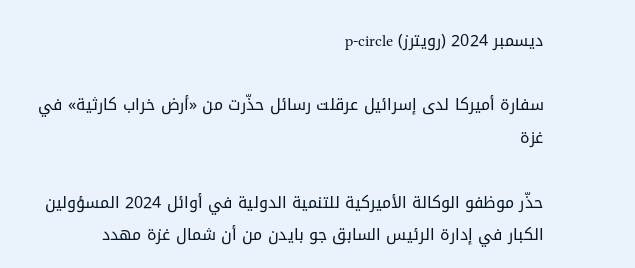ديسمبر 2024 (رويترز) p-circle

سفارة أميركا لدى إسرائيل عرقلت رسائل حذّرت من «أرض خراب كارثية» في غزة

حذّر موظفو الوكالة الأميركية للتنمية الدولية في أوائل 2024 المسؤولين الكبار في إدارة الرئيس السابق جو بايدن من أن شمال غزة مهدد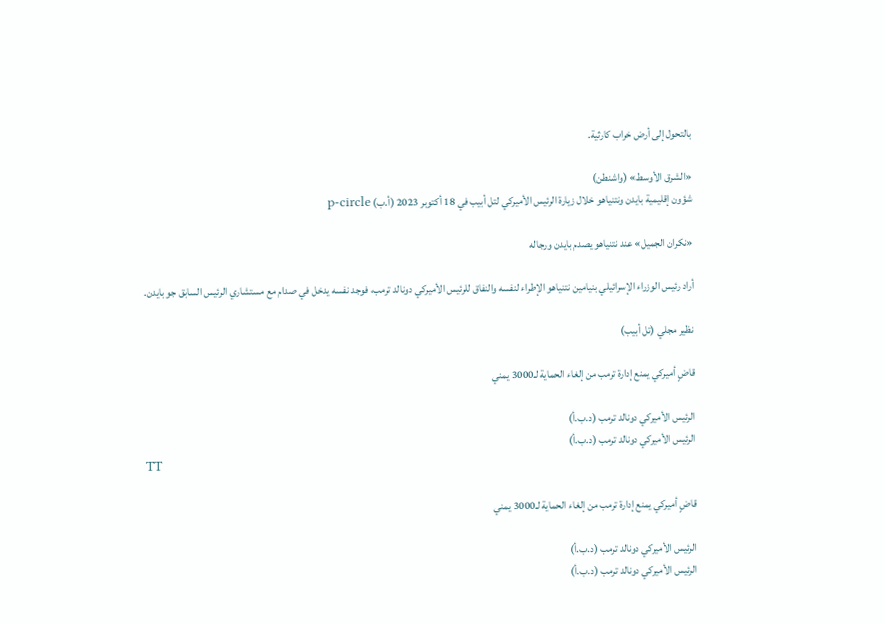بالتحول إلى أرض خراب كارثية.

«الشرق الأوسط» (واشنطن)
شؤون إقليمية بايدن ونتنياهو خلال زيارة الرئيس الأميركي لتل أبيب في 18 أكتوبر 2023 (أ.ب) p-circle

«نكران الجميل» عند نتنياهو يصدم بايدن ورجاله

أراد رئيس الوزراء الإسرائيلي بنيامين نتنياهو الإطراء لنفسه والنفاق للرئيس الأميركي دونالد ترمب، فوجد نفسه يدخل في صدام مع مستشاري الرئيس السابق جو بايدن.

نظير مجلي (تل أبيب)

قاضٍ أميركي يمنع إدارة ترمب من إلغاء الحماية لـ3000 يمني

الرئيس الأميركي دونالد ترمب (د.ب.أ)
الرئيس الأميركي دونالد ترمب (د.ب.أ)
TT

قاضٍ أميركي يمنع إدارة ترمب من إلغاء الحماية لـ3000 يمني

الرئيس الأميركي دونالد ترمب (د.ب.أ)
الرئيس الأميركي دونالد ترمب (د.ب.أ)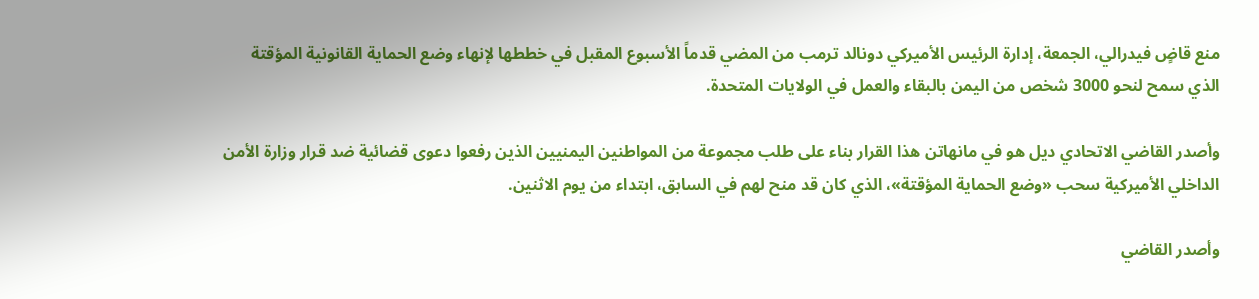منع قاضٍ فيدرالي، الجمعة، إدارة الرئيس الأميركي دونالد ترمب من المضي قدماً الأسبوع المقبل في خططها لإنهاء وضع الحماية القانونية المؤقتة الذي سمح لنحو 3000 شخص من اليمن بالبقاء والعمل في الولايات المتحدة.

وأصدر القاضي الاتحادي ديل هو في مانهاتن هذا القرار بناء على طلب مجموعة من المواطنين اليمنيين الذين رفعوا دعوى قضائية ضد قرار وزارة الأمن الداخلي الأميركية سحب «وضع الحماية المؤقتة»، الذي كان قد منح لهم في السابق، ابتداء من يوم الاثنين.

وأصدر القاضي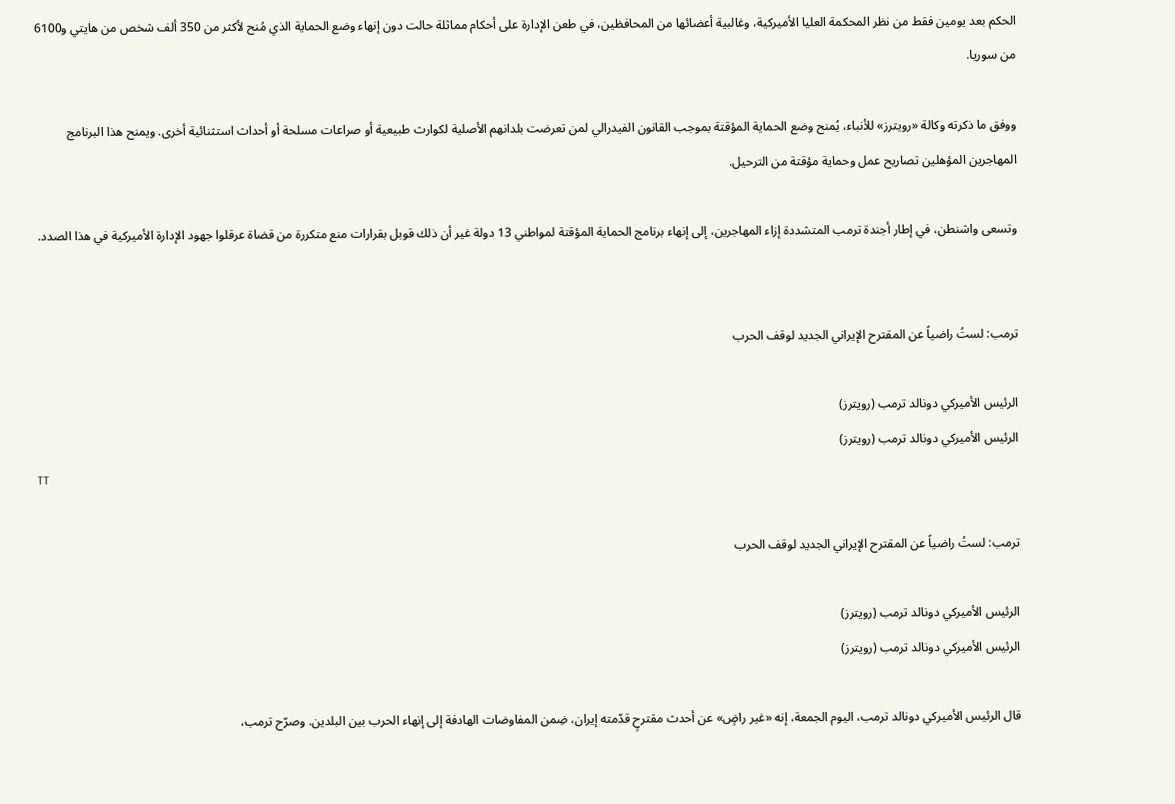الحكم بعد يومين فقط من نظر المحكمة العليا الأميركية، وغالبية أعضائها من المحافظين، في طعن الإدارة على أحكام مماثلة حالت دون إنهاء وضع الحماية الذي مُنح لأكثر من 350 ألف شخص من هايتي و6100 من سوريا.

ووفق ما ذكرته وكالة «رويترز» للأنباء، يُمنح وضع الحماية المؤقتة بموجب القانون الفيدرالي لمن تعرضت بلدانهم الأصلية لكوارث طبيعية أو صراعات مسلحة أو أحداث استثنائية أخرى. ويمنح هذا البرنامج المهاجرين المؤهلين تصاريح عمل وحماية مؤقتة من الترحيل.

وتسعى واشنطن، في إطار أجندة ترمب المتشددة إزاء المهاجرين، إلى إنهاء برنامج الحماية المؤقتة لمواطني 13 دولة غير أن ذلك قوبل بقرارات منع متكررة من قضاة عرقلوا جهود الإدارة الأميركية في هذا الصدد.


ترمب: لستُ راضياً عن المقترح الإيراني الجديد لوقف الحرب

الرئيس ‌الأميركي دونالد ترمب (رويترز)
الرئيس ‌الأميركي دونالد ترمب (رويترز)
TT

ترمب: لستُ راضياً عن المقترح الإيراني الجديد لوقف الحرب

الرئيس ‌الأميركي دونالد ترمب (رويترز)
الرئيس ‌الأميركي دونالد ترمب (رويترز)

قال الرئيس الأميركي دونالد ترمب، اليوم الجمعة، إنه «غير راضٍ» عن أحدث مقترحٍ قدّمته إيران، ضِمن المفاوضات الهادفة إلى إنهاء الحرب بين البلدين. وصرّح ترمب،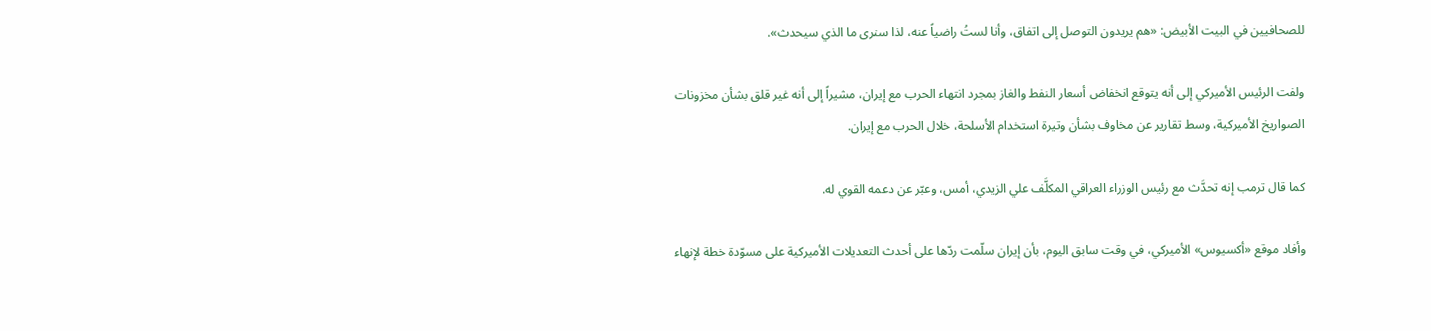للصحافيين في البيت الأبيض: «هم يريدون التوصل إلى اتفاق، وأنا لستُ راضياً عنه، لذا سنرى ما الذي سيحدث».

ولفت الرئيس الأميركي إلى أنه يتوقع انخفاض ‌أسعار ‌النفط والغاز بمجرد ‌انتهاء ‌الحرب ‌مع إيران، مشيراً إلى أنه غير قلق بشأن مخزونات الصواريخ ‌الأميركية، ‌وسط تقارير ‌عن ‌مخاوف ‌بشأن وتيرة استخدام الأسلحة، خلال الحرب مع إيران.

كما قال ترمب إنه تحدَّث مع رئيس ‌الوزراء ‌العراقي المكلَّف ‌علي الزيدي، أمس، وعبّر عن دعمه القوي له.

وأفاد موقع «أكسيوس» الأميركي، في وقت سابق اليوم، بأن إيران سلّمت ردّها على أحدث التعديلات الأميركية على مسوّدة خطة لإنهاء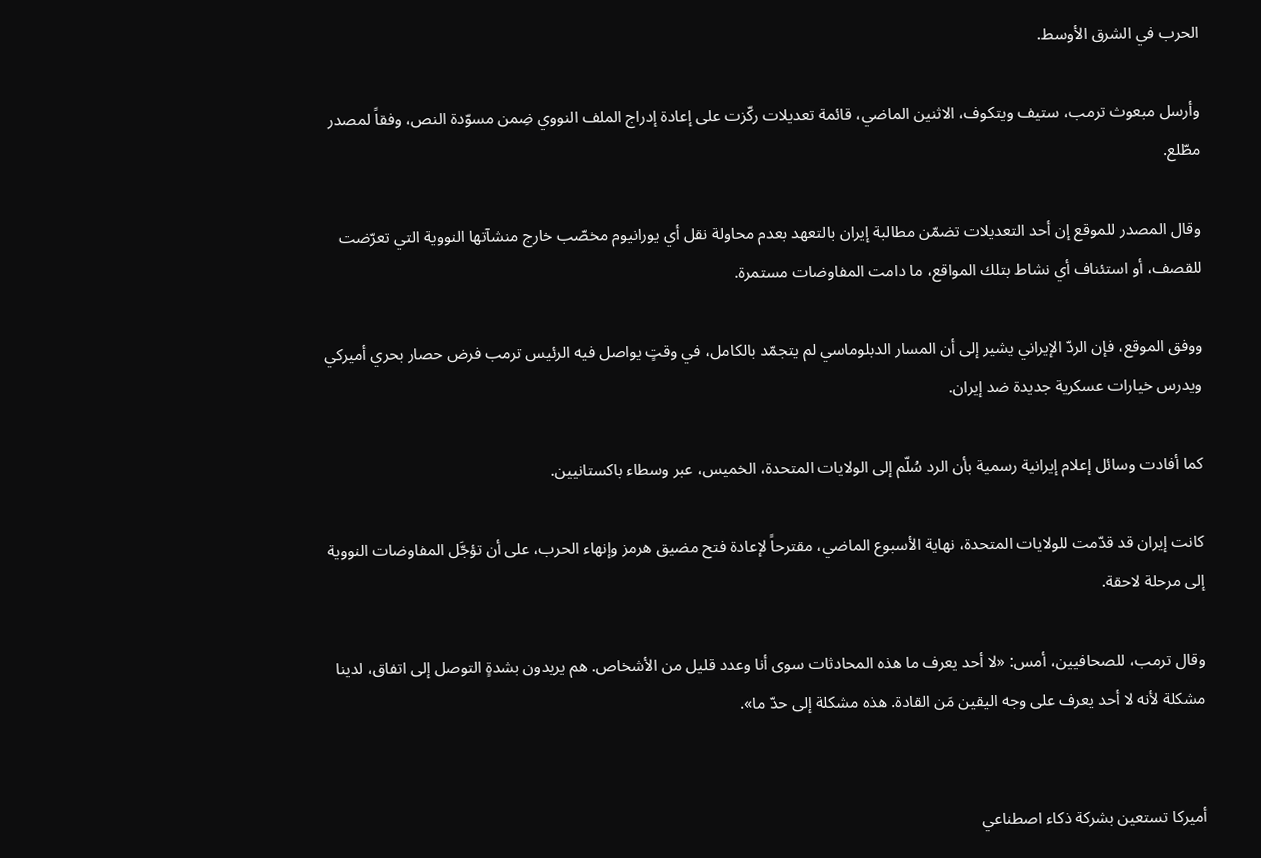الحرب في الشرق الأوسط.

وأرسل مبعوث ترمب، ستيف ويتكوف، الاثنين الماضي، قائمة تعديلات ركّزت على إعادة إدراج الملف النووي ضِمن مسوّدة النص، وفقاً لمصدر مطّلع.

وقال المصدر للموقع إن أحد التعديلات تضمّن مطالبة إيران بالتعهد بعدم محاولة نقل أي يورانيوم مخصّب خارج منشآتها النووية التي تعرّضت للقصف، أو استئناف أي نشاط بتلك المواقع، ما دامت المفاوضات مستمرة.

ووفق الموقع، فإن الردّ الإيراني يشير إلى أن المسار الدبلوماسي لم يتجمّد بالكامل، في وقتٍ يواصل فيه الرئيس ترمب فرض حصار بحري أميركي ويدرس خيارات عسكرية جديدة ضد إيران.

كما أفادت وسائل إعلام إيرانية رسمية بأن الرد سُلّم إلى الولايات المتحدة، الخميس، عبر وسطاء باكستانيين.

كانت إيران قد قدّمت للولايات المتحدة، نهاية الأسبوع الماضي، مقترحاً لإعادة فتح مضيق هرمز وإنهاء الحرب، على أن تؤجَّل المفاوضات النووية إلى مرحلة لاحقة.

وقال ترمب، للصحافيين، أمس: «لا أحد يعرف ما هذه المحادثات سوى أنا وعدد قليل من الأشخاص. هم يريدون بشدةٍ التوصل إلى اتفاق، لدينا مشكلة لأنه لا أحد يعرف على وجه اليقين مَن القادة. هذه مشكلة إلى حدّ ما».


أميركا تستعين بشركة ذكاء اصطناعي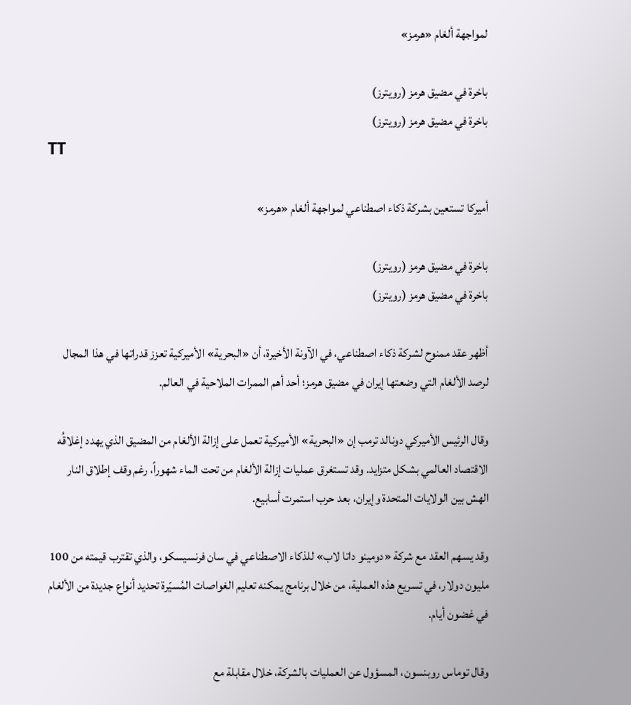لمواجهة ألغام «هرمز»

باخرة في مضيق هرمز (رويترز)
باخرة في مضيق هرمز (رويترز)
TT

أميركا تستعين بشركة ذكاء اصطناعي لمواجهة ألغام «هرمز»

باخرة في مضيق هرمز (رويترز)
باخرة في مضيق هرمز (رويترز)

أظهر عقد ممنوح لشركة ذكاء اصطناعي، في الآونة الأخيرة، أن «البحرية» الأميركية تعزز قدراتها في هذا المجال لرصد الألغام التي وضعتها إيران في مضيق هرمز؛ أحد أهم الممرات الملاحية في العالم.

وقال الرئيس الأميركي دونالد ترمب إن «البحرية» الأميركية تعمل على إزالة الألغام من المضيق الذي يهدد إغلاقُه الاقتصاد العالمي بشكل متزايد. وقد تستغرق عمليات إزالة الألغام من تحت الماء شهوراً، رغم وقف إطلاق النار الهش بين الولايات المتحدة وإيران، بعد حرب استمرت أسابيع.

وقد يسهم العقد مع شركة «دومينو داتا لاب» للذكاء الاصطناعي في سان فرنسيسكو، والذي تقترب قيمته من 100 مليون دولار، في تسريع هذه العملية، من خلال برنامج يمكنه تعليم الغواصات المُسيّرة تحديد أنواع جديدة من الألغام في غضون أيام.

وقال توماس روبنسون، المسؤول عن العمليات بالشركة، خلال مقابلة مع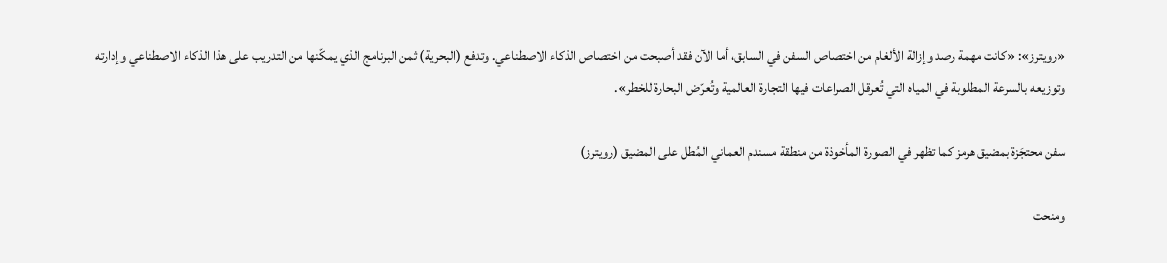«رويترز»: «كانت مهمة رصد وإزالة الألغام من اختصاص السفن في السابق، أما الآن فقد أصبحت من اختصاص الذكاء الاصطناعي. وتدفع (البحرية) ثمن البرنامج الذي يمكّنها من التدريب على هذا الذكاء الاصطناعي وإدارته وتوزيعه بالسرعة المطلوبة في المياه التي تُعرقل الصراعات فيها التجارة العالمية وتُعرّض البحارة للخطر».

سفن محتجَزة بمضيق هرمز كما تظهر في الصورة المأخوذة من منطقة مسندم العماني المُطل على المضيق (رويترز)

ومنحت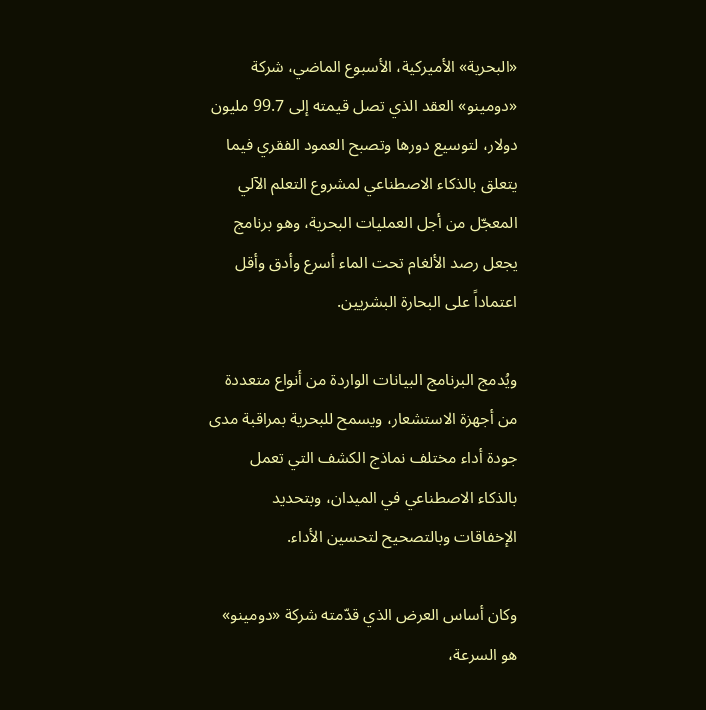«البحرية» الأميركية، الأسبوع الماضي، شركة «دومينو» العقد الذي تصل قيمته إلى 99.7 مليون دولار، لتوسيع دورها وتصبح العمود الفقري فيما يتعلق بالذكاء الاصطناعي لمشروع التعلم الآلي المعجّل من أجل العمليات البحرية، وهو برنامج يجعل رصد الألغام تحت الماء أسرع وأدق وأقل اعتماداً على البحارة البشريين.

ويُدمج البرنامج البيانات الواردة من أنواع متعددة من أجهزة الاستشعار، ويسمح للبحرية بمراقبة مدى جودة أداء مختلف نماذج الكشف التي تعمل بالذكاء الاصطناعي في الميدان، وبتحديد الإخفاقات وبالتصحيح لتحسين الأداء.

وكان أساس العرض الذي قدّمته شركة «دومينو» هو السرعة،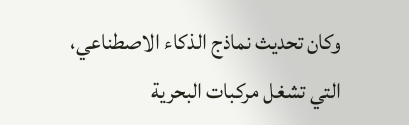وكان تحديث نماذج الذكاء الاصطناعي، التي تشغل مركبات البحرية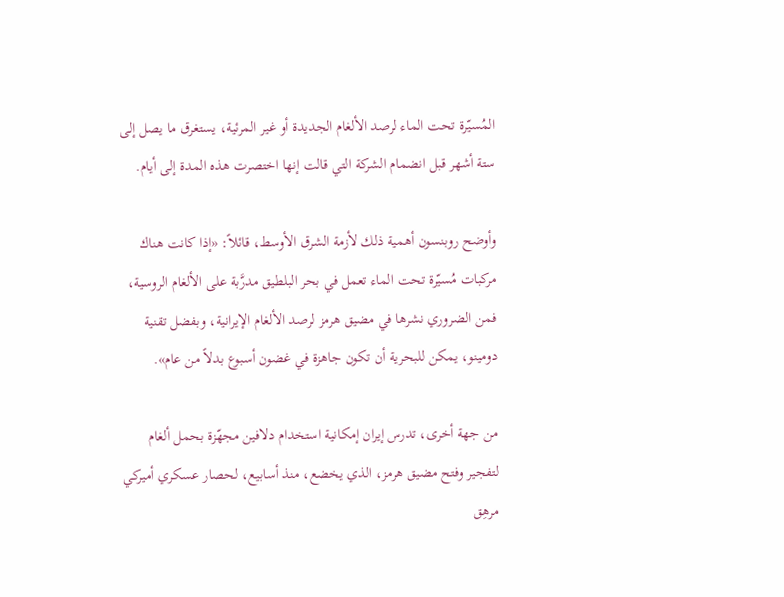المُسيّرة تحت الماء لرصد الألغام الجديدة أو غير المرئية، يستغرق ما يصل إلى ستة أشهر قبل انضمام الشركة التي قالت إنها اختصرت هذه المدة إلى أيام.

وأوضح روبنسون أهمية ذلك لأزمة الشرق الأوسط، قائلاً: «إذا كانت هناك مركبات مُسيّرة تحت الماء تعمل في بحر البلطيق مدرَّبة على الألغام الروسية، فمن الضروري نشرها في مضيق هرمز لرصد الألغام الإيرانية، وبفضل تقنية دومينو، يمكن للبحرية أن تكون جاهزة في غضون أسبوع بدلاً من عام».

من جهة أخرى، تدرس إيران إمكانية استخدام دلافين مجهّزة بحمل ألغام لتفجير وفتح مضيق هرمز، الذي يخضع، منذ أسابيع، لحصار عسكري أميركي مرهِق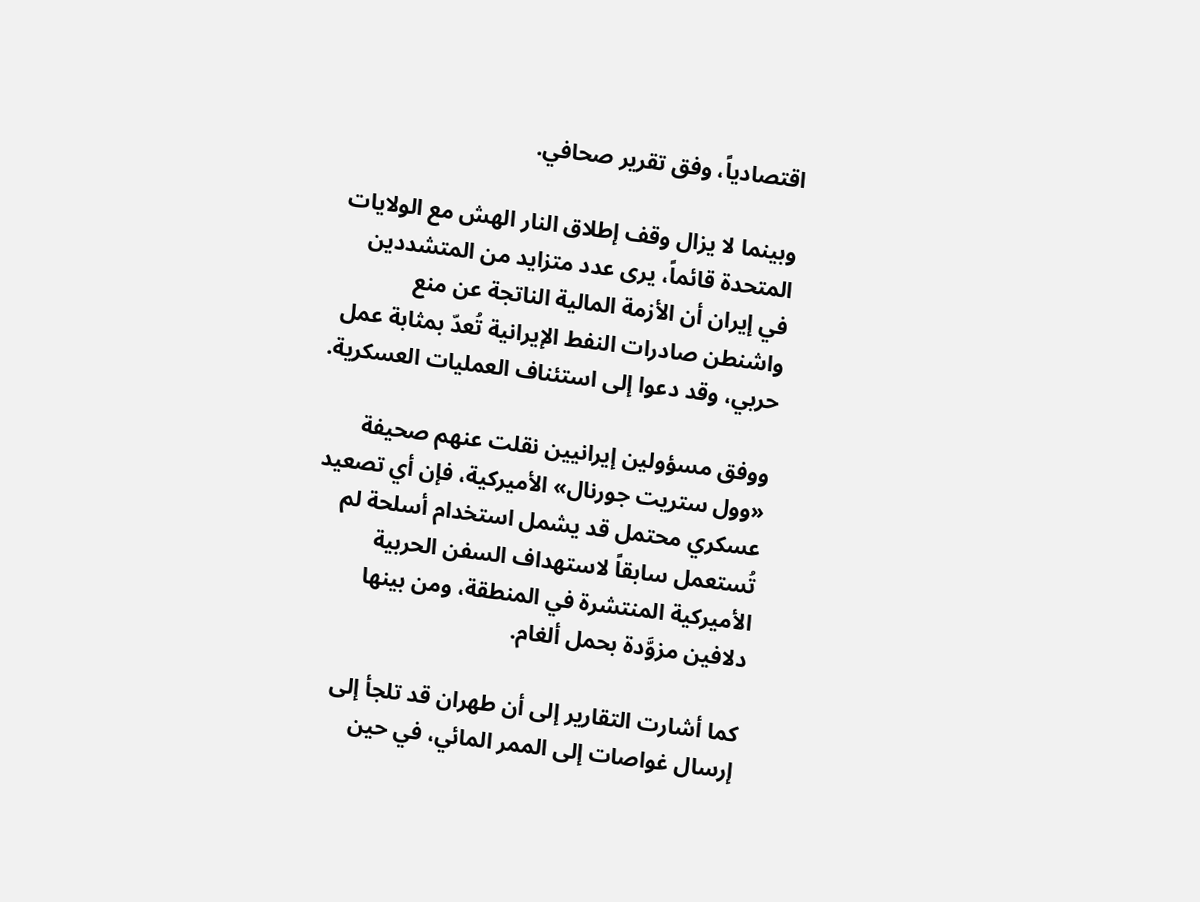اقتصادياً، وفق تقرير صحافي.

وبينما لا يزال وقف إطلاق النار الهش مع الولايات المتحدة قائماً، يرى عدد متزايد من المتشددين في إيران أن الأزمة المالية الناتجة عن منع واشنطن صادرات النفط الإيرانية تُعدّ بمثابة عمل حربي، وقد دعوا إلى استئناف العمليات العسكرية.

ووفق مسؤولين إيرانيين نقلت عنهم صحيفة «وول ستريت جورنال» الأميركية، فإن أي تصعيد عسكري محتمل قد يشمل استخدام أسلحة لم تُستعمل سابقاً لاستهداف السفن الحربية الأميركية المنتشرة في المنطقة، ومن بينها دلافين مزوَّدة بحمل ألغام.

كما أشارت التقارير إلى أن طهران قد تلجأ إلى إرسال غواصات إلى الممر المائي، في حين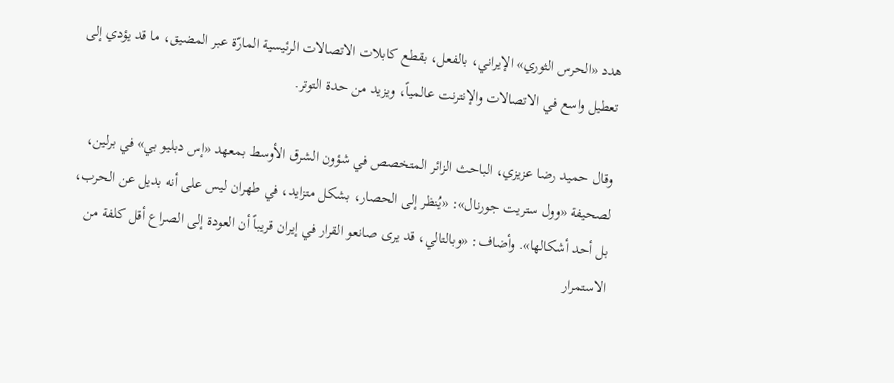هدد «الحرس الثوري» الإيراني، بالفعل، بقطع كابلات الاتصالات الرئيسية المارّة عبر المضيق، ما قد يؤدي إلى تعطيل واسع في الاتصالات والإنترنت عالمياً، ويزيد من حدة التوتر.

وقال حميد رضا عزيزي، الباحث الزائر المتخصص في شؤون الشرق الأوسط بمعهد «إس دبليو بي» في برلين، لصحيفة «وول ستريت جورنال»: «يُنظر إلى الحصار، بشكل متزايد، في طهران ليس على أنه بديل عن الحرب، بل أحد أشكالها». وأضاف: «وبالتالي، قد يرى صانعو القرار في إيران قريباً أن العودة إلى الصراع أقل كلفة من الاستمرار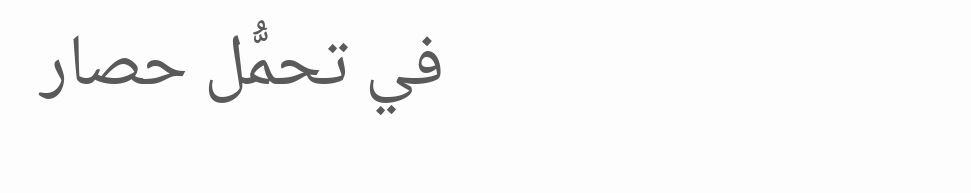في تحمُّل حصار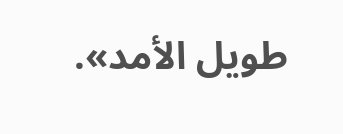طويل الأمد».